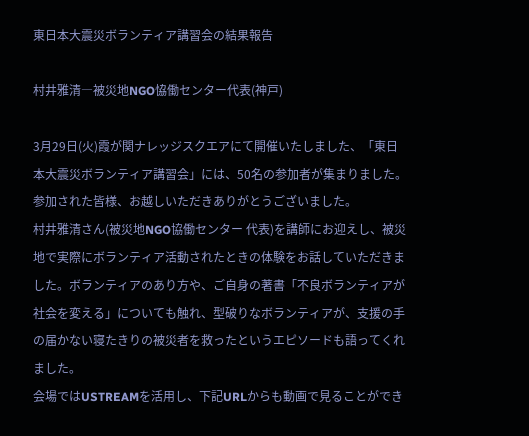東日本大震災ボランティア講習会の結果報告

村井雅清―被災地NGO恊働センター代表(神戸)

3月29日(火)霞が関ナレッジスクエアにて開催いたしました、「東日本大震災ボランティア講習会」には、50名の参加者が集まりました。参加された皆様、お越しいただきありがとうございました。
村井雅清さん(被災地NGO協働センター 代表)を講師にお迎えし、被災地で実際にボランティア活動されたときの体験をお話していただきました。ボランティアのあり方や、ご自身の著書「不良ボランティアが社会を変える」についても触れ、型破りなボランティアが、支援の手の届かない寝たきりの被災者を救ったというエピソードも語ってくれました。
会場ではUSTREAMを活用し、下記URLからも動画で見ることができ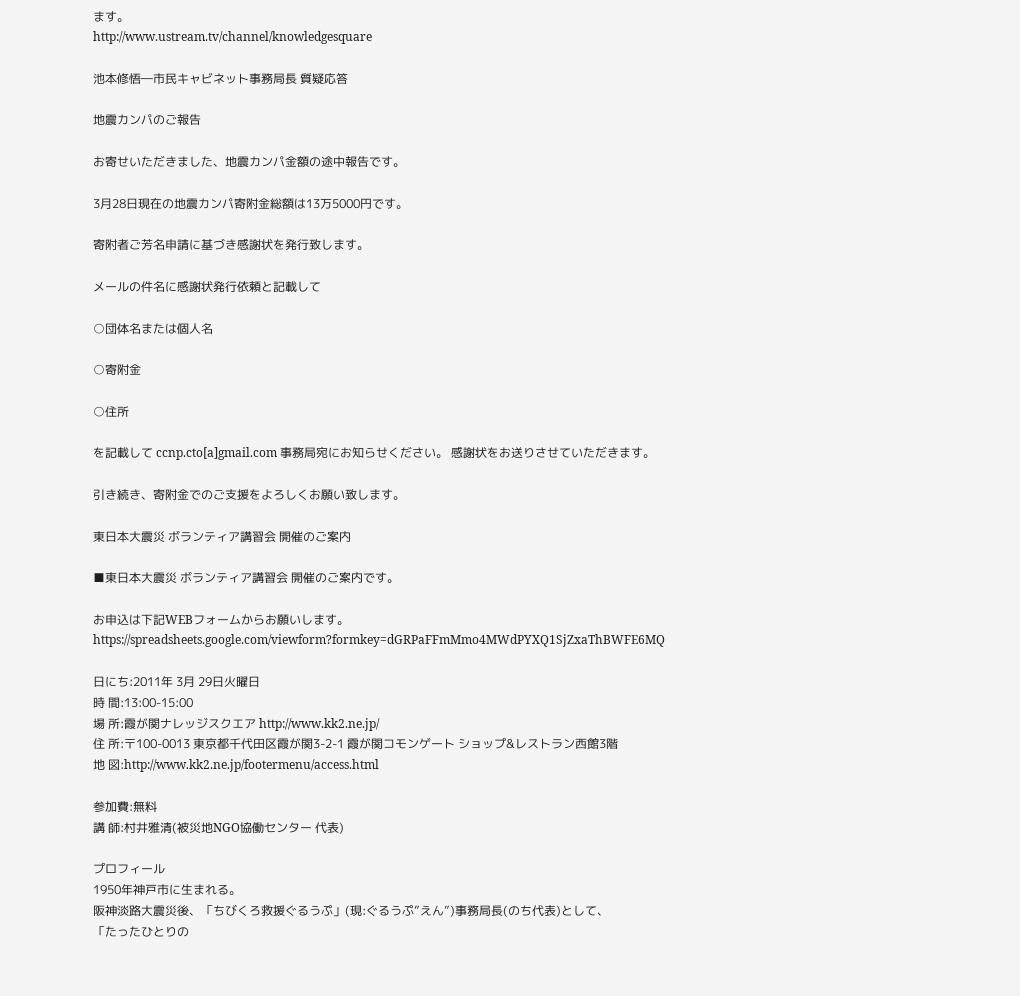ます。
http://www.ustream.tv/channel/knowledgesquare

池本修悟―市民キャビネット事務局長 質疑応答

地震カンパのご報告

お寄せいただきました、地震カンパ金額の途中報告です。

3月28日現在の地震カンパ寄附金総額は13万5000円です。

寄附者ご芳名申請に基づき感謝状を発行致します。

メールの件名に感謝状発行依頼と記載して

○団体名または個人名

○寄附金

○住所

を記載して ccnp.cto[a]gmail.com 事務局宛にお知らせください。 感謝状をお送りさせていただきます。

引き続き、寄附金でのご支援をよろしくお願い致します。

東日本大震災 ボランティア講習会 開催のご案内

■東日本大震災 ボランティア講習会 開催のご案内です。

お申込は下記WEBフォームからお願いします。
https://spreadsheets.google.com/viewform?formkey=dGRPaFFmMmo4MWdPYXQ1SjZxaThBWFE6MQ

日にち:2011年 3月 29日火曜日
時 間:13:00-15:00
場 所:霞が関ナレッジスクエア http://www.kk2.ne.jp/
住 所:〒100-0013 東京都千代田区霞が関3-2-1 霞が関コモンゲート ショップ&レストラン西館3階
地 図:http://www.kk2.ne.jp/footermenu/access.html

参加費:無料
講 師:村井雅清(被災地NGO協働センター 代表)

プロフィール
1950年神戸市に生まれる。
阪神淡路大震災後、「ちびくろ救援ぐるうぷ」(現:ぐるうぷ”えん”)事務局長(のち代表)として、
「たったひとりの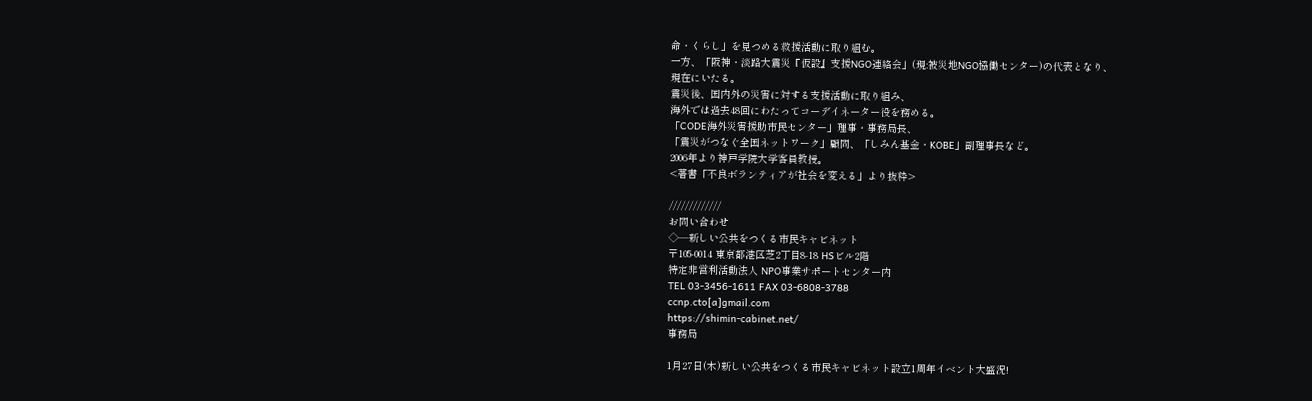命・くらし」を見つめる救援活動に取り組む。
一方、「阪神・淡路大震災『仮設』支援NGO連絡会」(現:被災地NGO協働センター)の代表となり、
現在にいたる。
震災後、国内外の災害に対する支援活動に取り組み、
海外では過去48回にわたってコーデイネーター役を務める。
「CODE海外災害援助市民センター」理事・事務局長、
「震災がつなぐ全国ネットワーク」顧問、「しみん基金・KOBE」副理事長など。
2006年より神戸学院大学客員教授。
<著書「不良ボランティアが社会を変える」より抜粋>

/////////////
お問い合わせ
◇―新しい公共をつくる市民キャビネット
〒105-0014 東京都港区芝2丁目8-18 HSビル2階
特定非営利活動法人 NPO事業サポートセンター内
TEL 03-3456-1611 FAX 03-6808-3788
ccnp.cto[a]gmail.com
https://shimin-cabinet.net/
事務局

1月27日(木)新しい公共をつくる市民キャビネット設立1周年イベント大盛況!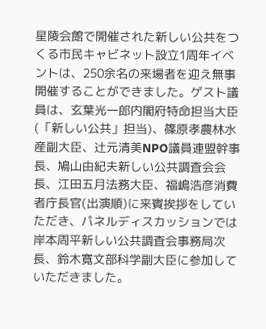星陵会館で開催された新しい公共をつくる市民キャビネット設立1周年イベントは、250余名の来場者を迎え無事開催することができました。ゲスト議員は、玄葉光一郎内閣府特命担当大臣(「新しい公共」担当)、篠原孝農林水産副大臣、辻元清美NPO議員連盟幹事長、鳩山由紀夫新しい公共調査会会長、江田五月法務大臣、福嶋浩彦消費者庁長官(出演順)に来賓挨拶をしていただき、パネルディスカッションでは岸本周平新しい公共調査会事務局次長、鈴木寛文部科学副大臣に参加していただきました。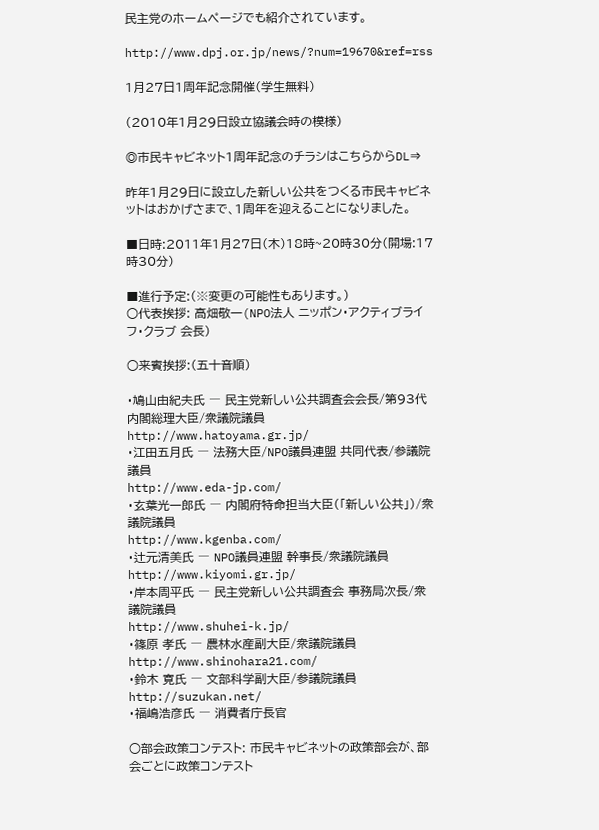民主党のホームページでも紹介されています。

http://www.dpj.or.jp/news/?num=19670&ref=rss

1月27日1周年記念開催(学生無料)

(2010年1月29日設立協議会時の模様)

◎市民キャビネット1周年記念のチラシはこちらからDL⇒

昨年1月29日に設立した新しい公共をつくる市民キャビネットはおかげさまで、1周年を迎えることになりました。

■日時:2011年1月27日(木)18時~20時30分(開場:17時30分)

■進行予定:(※変更の可能性もあります。)
○代表挨拶: 高畑敬一(NPO法人 ニッポン・アクティブライフ・クラブ 会長)

○来賓挨拶:(五十音順)

・鳩山由紀夫氏 ― 民主党新しい公共調査会会長/第93代内閣総理大臣/衆議院議員
http://www.hatoyama.gr.jp/
・江田五月氏 ― 法務大臣/NPO議員連盟 共同代表/参議院議員
http://www.eda-jp.com/
・玄葉光一郎氏 ― 内閣府特命担当大臣(「新しい公共」)/衆議院議員
http://www.kgenba.com/
・辻元清美氏 ― NPO議員連盟 幹事長/衆議院議員
http://www.kiyomi.gr.jp/
・岸本周平氏 ― 民主党新しい公共調査会 事務局次長/衆議院議員
http://www.shuhei-k.jp/
・篠原 孝氏 ― 農林水産副大臣/衆議院議員
http://www.shinohara21.com/
・鈴木 寛氏 ― 文部科学副大臣/参議院議員
http://suzukan.net/
・福嶋浩彦氏 ― 消費者庁長官

○部会政策コンテスト: 市民キャビネットの政策部会が、部会ごとに政策コンテスト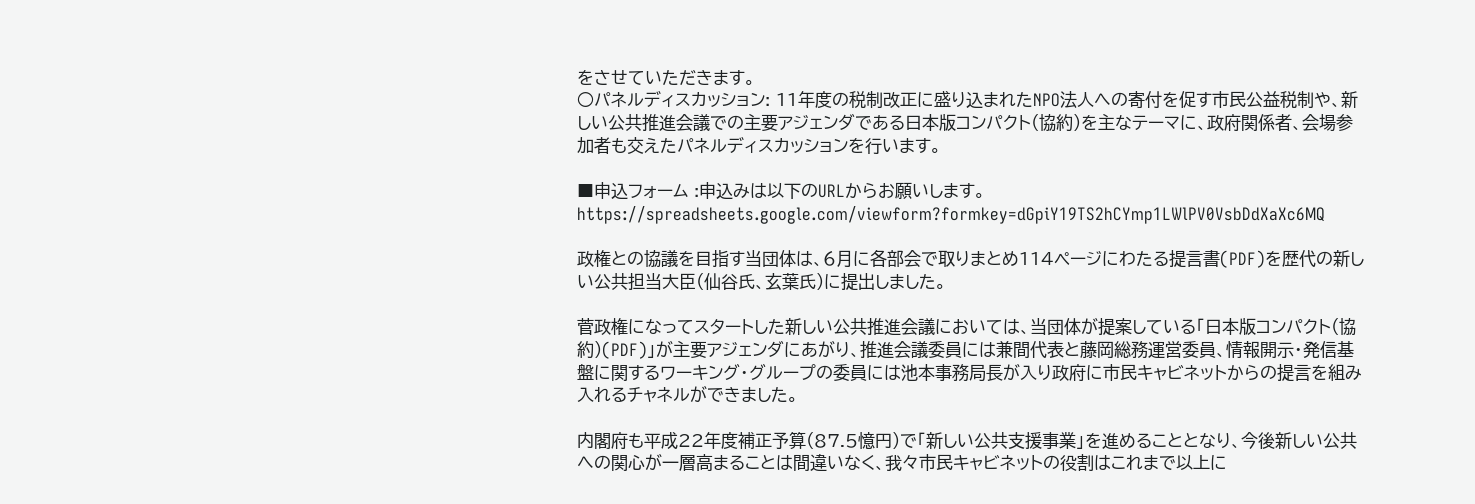をさせていただきます。
○パネルディスカッション: 11年度の税制改正に盛り込まれたNPO法人への寄付を促す市民公益税制や、新しい公共推進会議での主要アジェンダである日本版コンパクト(協約)を主なテーマに、政府関係者、会場参加者も交えたパネルディスカッションを行います。

■申込フォーム :申込みは以下のURLからお願いします。
https://spreadsheets.google.com/viewform?formkey=dGpiY19TS2hCYmp1LWlPV0VsbDdXaXc6MQ

政権との協議を目指す当団体は、6月に各部会で取りまとめ114ページにわたる提言書(PDF)を歴代の新しい公共担当大臣(仙谷氏、玄葉氏)に提出しました。

菅政権になってスタートした新しい公共推進会議においては、当団体が提案している「日本版コンパクト(協約)(PDF)」が主要アジェンダにあがり、推進会議委員には兼間代表と藤岡総務運営委員、情報開示・発信基盤に関するワーキング・グループの委員には池本事務局長が入り政府に市民キャビネットからの提言を組み入れるチャネルができました。

内閣府も平成22年度補正予算(87.5憶円)で「新しい公共支援事業」を進めることとなり、今後新しい公共への関心が一層高まることは間違いなく、我々市民キャビネットの役割はこれまで以上に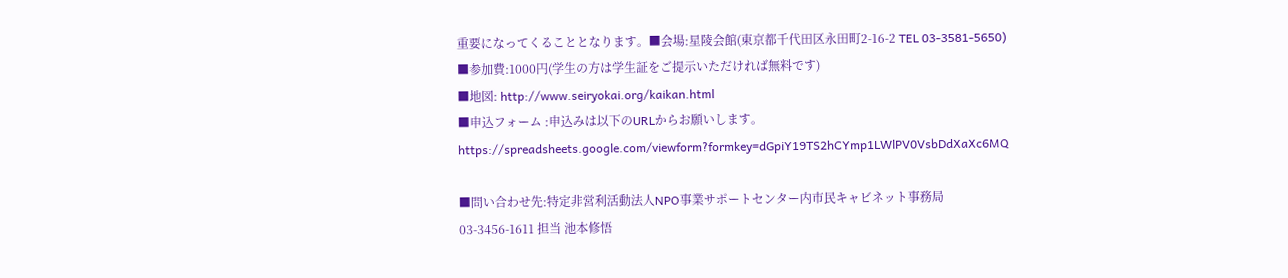重要になってくることとなります。■会場:星陵会館(東京都千代田区永田町2-16-2 TEL 03-3581-5650)
■参加費:1000円(学生の方は学生証をご提示いただければ無料です)
■地図: http://www.seiryokai.org/kaikan.html
■申込フォーム :申込みは以下のURLからお願いします。
https://spreadsheets.google.com/viewform?formkey=dGpiY19TS2hCYmp1LWlPV0VsbDdXaXc6MQ

■問い合わせ先:特定非営利活動法人NPO事業サポートセンター内市民キャビネット事務局 03-3456-1611 担当 池本修悟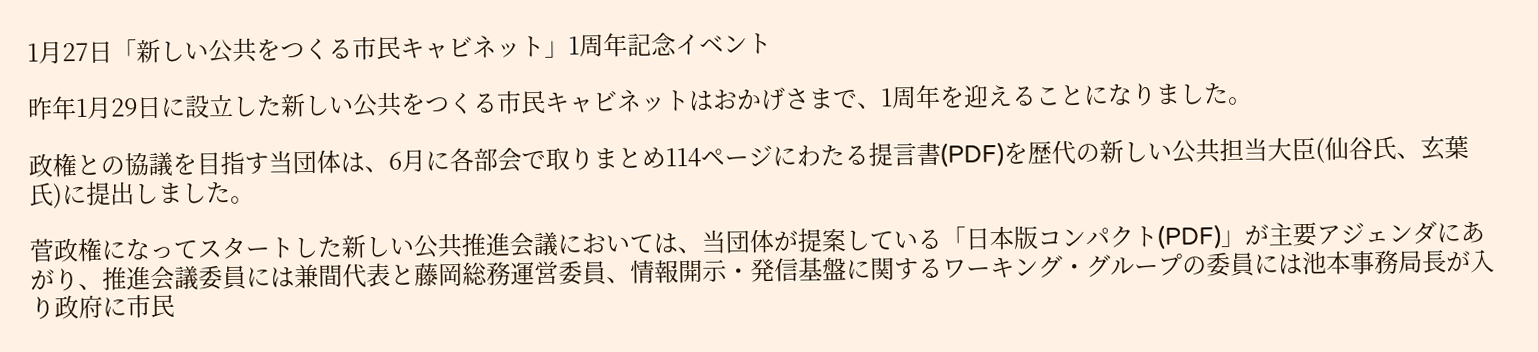1月27日「新しい公共をつくる市民キャビネット」1周年記念イベント

昨年1月29日に設立した新しい公共をつくる市民キャビネットはおかげさまで、1周年を迎えることになりました。

政権との協議を目指す当団体は、6月に各部会で取りまとめ114ページにわたる提言書(PDF)を歴代の新しい公共担当大臣(仙谷氏、玄葉氏)に提出しました。

菅政権になってスタートした新しい公共推進会議においては、当団体が提案している「日本版コンパクト(PDF)」が主要アジェンダにあがり、推進会議委員には兼間代表と藤岡総務運営委員、情報開示・発信基盤に関するワーキング・グループの委員には池本事務局長が入り政府に市民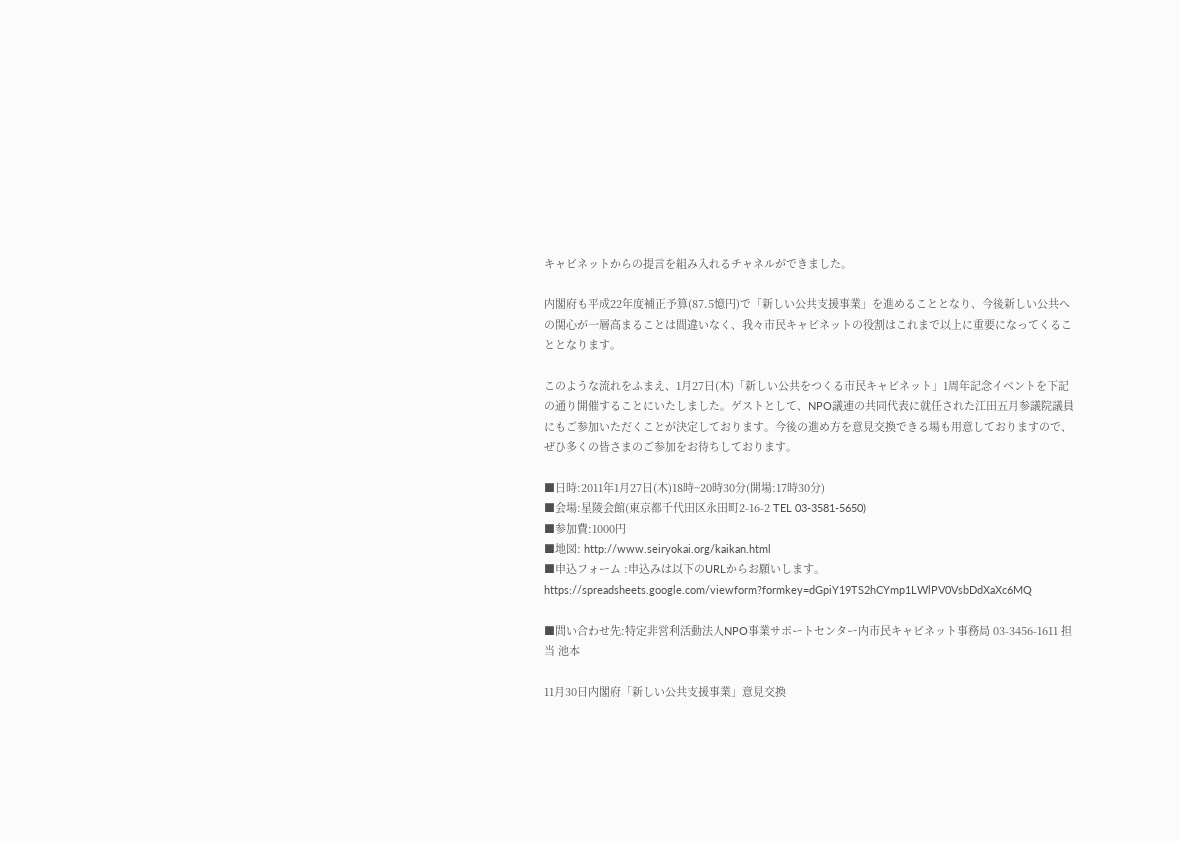キャビネットからの提言を組み入れるチャネルができました。

内閣府も平成22年度補正予算(87.5憶円)で「新しい公共支援事業」を進めることとなり、今後新しい公共への関心が一層高まることは間違いなく、我々市民キャビネットの役割はこれまで以上に重要になってくることとなります。

このような流れをふまえ、1月27日(木)「新しい公共をつくる市民キャビネット」1周年記念イベントを下記の通り開催することにいたしました。ゲストとして、NPO議連の共同代表に就任された江田五月参議院議員にもご参加いただくことが決定しております。今後の進め方を意見交換できる場も用意しておりますので、ぜひ多くの皆さまのご参加をお待ちしております。

■日時:2011年1月27日(木)18時~20時30分(開場:17時30分)
■会場:星陵会館(東京都千代田区永田町2-16-2 TEL 03-3581-5650)
■参加費:1000円
■地図: http://www.seiryokai.org/kaikan.html
■申込フォーム :申込みは以下のURLからお願いします。
https://spreadsheets.google.com/viewform?formkey=dGpiY19TS2hCYmp1LWlPV0VsbDdXaXc6MQ

■問い合わせ先:特定非営利活動法人NPO事業サポートセンター内市民キャビネット事務局 03-3456-1611 担当 池本

11月30日内閣府「新しい公共支援事業」意見交換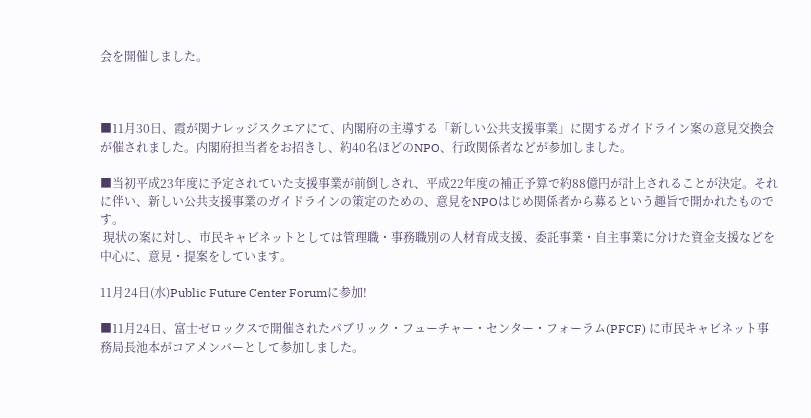会を開催しました。



■11月30日、霞が関ナレッジスクエアにて、内閣府の主導する「新しい公共支援事業」に関するガイドライン案の意見交換会が催されました。内閣府担当者をお招きし、約40名ほどのNPO、行政関係者などが参加しました。

■当初平成23年度に予定されていた支援事業が前倒しされ、平成22年度の補正予算で約88億円が計上されることが決定。それに伴い、新しい公共支援事業のガイドラインの策定のための、意見をNPOはじめ関係者から募るという趣旨で開かれたものです。
 現状の案に対し、市民キャビネットとしては管理職・事務職別の人材育成支援、委託事業・自主事業に分けた資金支援などを中心に、意見・提案をしています。

11月24日(水)Public Future Center Forumに参加!

■11月24日、富士ゼロックスで開催されたパブリック・フューチャー・センター・フォーラム(PFCF) に市民キャビネット事務局長池本がコアメンバーとして参加しました。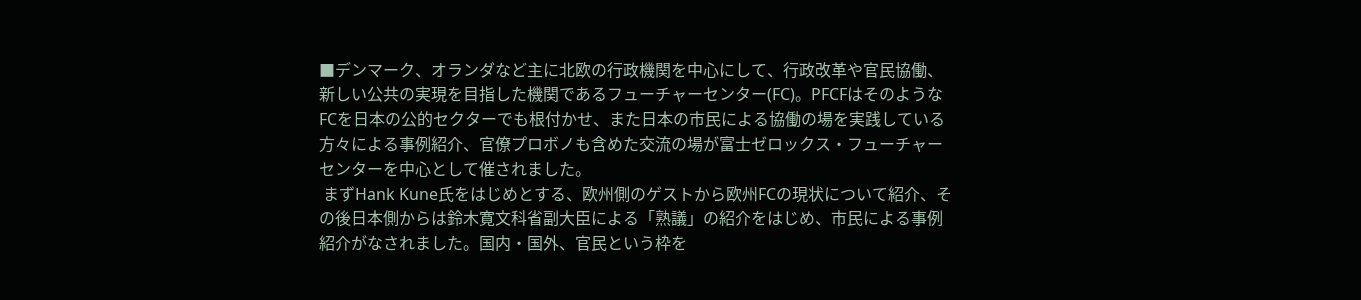■デンマーク、オランダなど主に北欧の行政機関を中心にして、行政改革や官民協働、新しい公共の実現を目指した機関であるフューチャーセンター(FC)。PFCFはそのようなFCを日本の公的セクターでも根付かせ、また日本の市民による協働の場を実践している方々による事例紹介、官僚プロボノも含めた交流の場が富士ゼロックス・フューチャーセンターを中心として催されました。
 まずHank Kune氏をはじめとする、欧州側のゲストから欧州FCの現状について紹介、その後日本側からは鈴木寛文科省副大臣による「熟議」の紹介をはじめ、市民による事例紹介がなされました。国内・国外、官民という枠を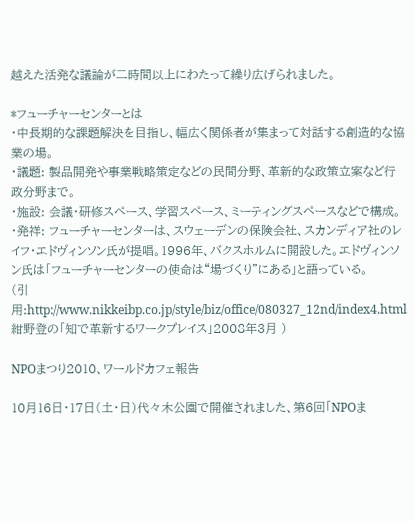越えた活発な議論が二時間以上にわたって繰り広げられました。

*フューチャーセンターとは
・中長期的な課題解決を目指し、幅広く関係者が集まって対話する創造的な協業の場。
・議題: 製品開発や事業戦略策定などの民間分野、革新的な政策立案など行政分野まで。
・施設: 会議・研修スペース、学習スペース、ミーティングスペースなどで構成。
・発祥: フューチャーセンターは、スウェーデンの保険会社、スカンディア社のレイフ・エドヴィンソン氏が提唱。1996年、バクスホルムに開設した。エドヴィンソン氏は「フューチャーセンターの使命は“場づくり”にある」と語っている。
(引用:http://www.nikkeibp.co.jp/style/biz/office/080327_12nd/index4.html  紺野登の「知で革新するワークプレイス」2008年3月 )

NPOまつり2010、ワールドカフェ報告

10月16日・17日(土・日)代々木公園で開催されました、第6回「NPOま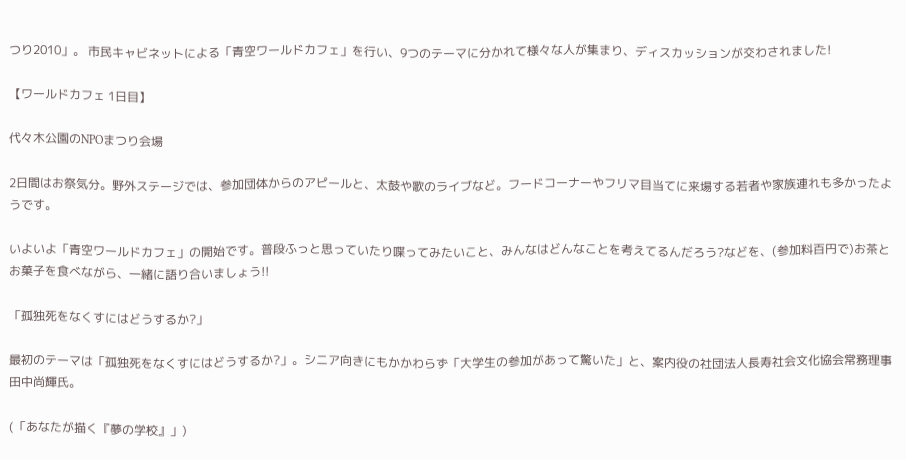つり2010」。 市民キャビネットによる「青空ワールドカフェ」を行い、9つのテーマに分かれて様々な人が集まり、ディスカッションが交わされました!

【ワールドカフェ 1日目】

代々木公園のNPOまつり会場

2日間はお祭気分。野外ステージでは、参加団体からのアピールと、太鼓や歌のライブなど。フードコーナーやフリマ目当てに来場する若者や家族連れも多かったようです。

いよいよ「青空ワールドカフェ」の開始です。普段ふっと思っていたり喋ってみたいこと、みんなはどんなことを考えてるんだろう?などを、(参加料百円で)お茶とお菓子を食べながら、一緒に語り合いましょう!!

「孤独死をなくすにはどうするか?」

最初のテーマは「孤独死をなくすにはどうするか?」。シニア向きにもかかわらず「大学生の参加があって驚いた」と、案内役の社団法人長寿社会文化協会常務理事田中尚輝氏。

(「あなたが描く『夢の学校』」)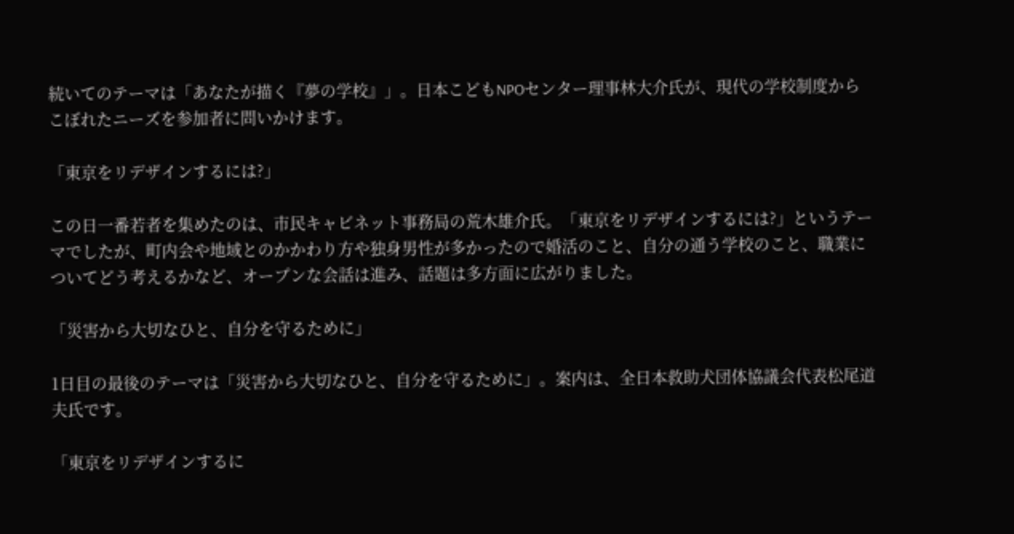続いてのテーマは「あなたが描く『夢の学校』」。日本こどもNPOセンター理事林大介氏が、現代の学校制度からこぼれたニーズを参加者に問いかけます。

「東京をリデザインするには?」

この日一番若者を集めたのは、市民キャビネット事務局の荒木雄介氏。「東京をリデザインするには?」というテーマでしたが、町内会や地域とのかかわり方や独身男性が多かったので婚活のこと、自分の通う学校のこと、職業についてどう考えるかなど、オープンな会話は進み、話題は多方面に広がりました。

「災害から大切なひと、自分を守るために」

1日目の最後のテーマは「災害から大切なひと、自分を守るために」。案内は、全日本救助犬団体協議会代表松尾道夫氏です。

「東京をリデザインするに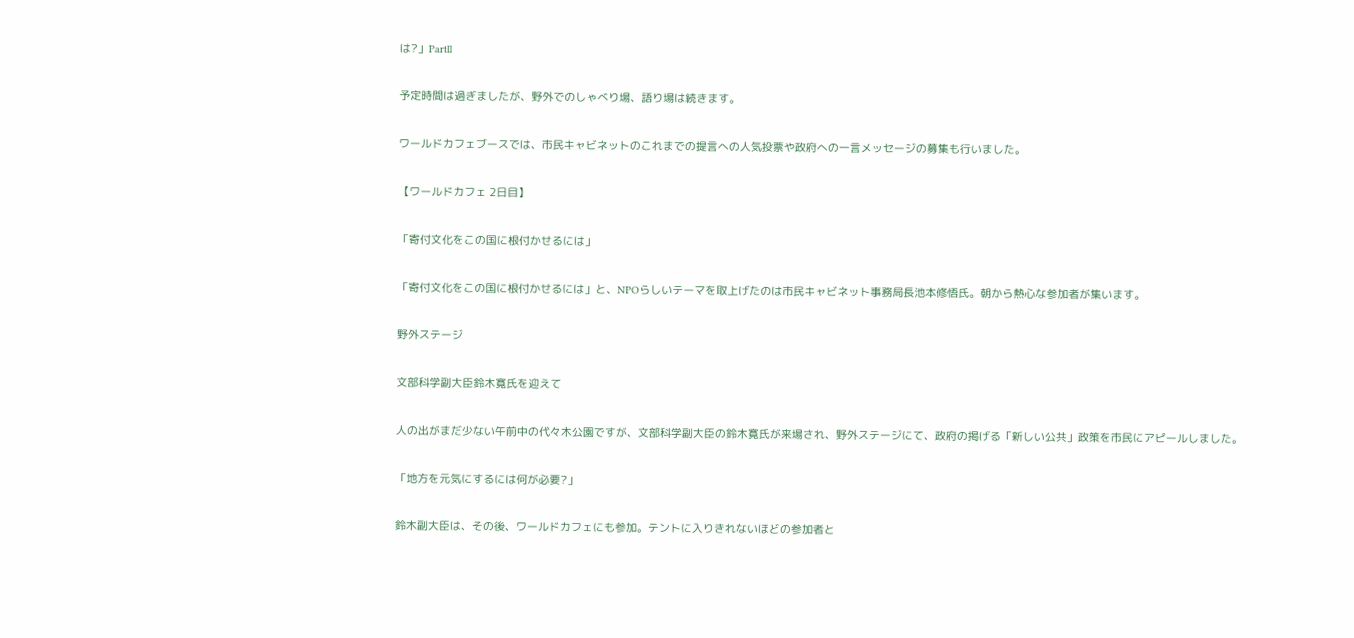は?」PartⅡ

予定時間は過ぎましたが、野外でのしゃべり場、語り場は続きます。

ワールドカフェブースでは、市民キャビネットのこれまでの提言への人気投票や政府への一言メッセージの募集も行いました。

【ワールドカフェ 2日目】

「寄付文化をこの国に根付かせるには」

「寄付文化をこの国に根付かせるには」と、NPOらしいテーマを取上げたのは市民キャビネット事務局長池本修悟氏。朝から熱心な参加者が集います。

野外ステージ

文部科学副大臣鈴木寛氏を迎えて

人の出がまだ少ない午前中の代々木公園ですが、文部科学副大臣の鈴木寛氏が来場され、野外ステージにて、政府の掲げる「新しい公共」政策を市民にアピールしました。

「地方を元気にするには何が必要?」

鈴木副大臣は、その後、ワールドカフェにも参加。テントに入りきれないほどの参加者と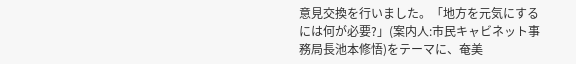意見交換を行いました。「地方を元気にするには何が必要?」(案内人:市民キャビネット事務局長池本修悟)をテーマに、奄美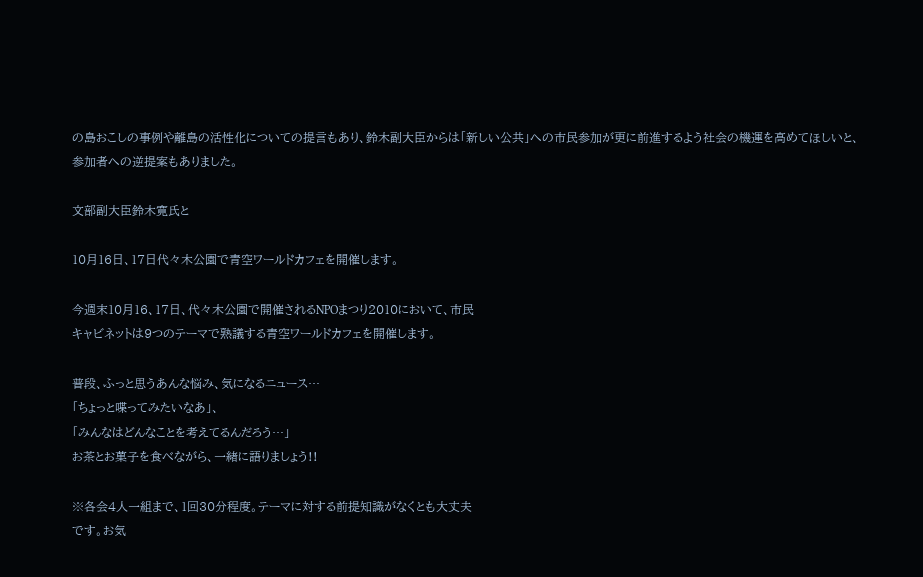の島おこしの事例や離島の活性化についての提言もあり、鈴木副大臣からは「新しい公共」への市民参加が更に前進するよう社会の機運を高めてほしいと、参加者への逆提案もありました。

文部副大臣鈴木寛氏と

10月16日、17日代々木公園で青空ワールドカフェを開催します。

今週末10月16、17日、代々木公園で開催されるNPOまつり2010において、市民
キャビネットは9つのテーマで熟議する青空ワールドカフェを開催します。

普段、ふっと思うあんな悩み、気になるニュース…
「ちょっと喋ってみたいなあ」、
「みんなはどんなことを考えてるんだろう…」
お茶とお菓子を食べながら、一緒に語りましょう!!

※各会4人一組まで、1回30分程度。テーマに対する前提知識がなくとも大丈夫
です。お気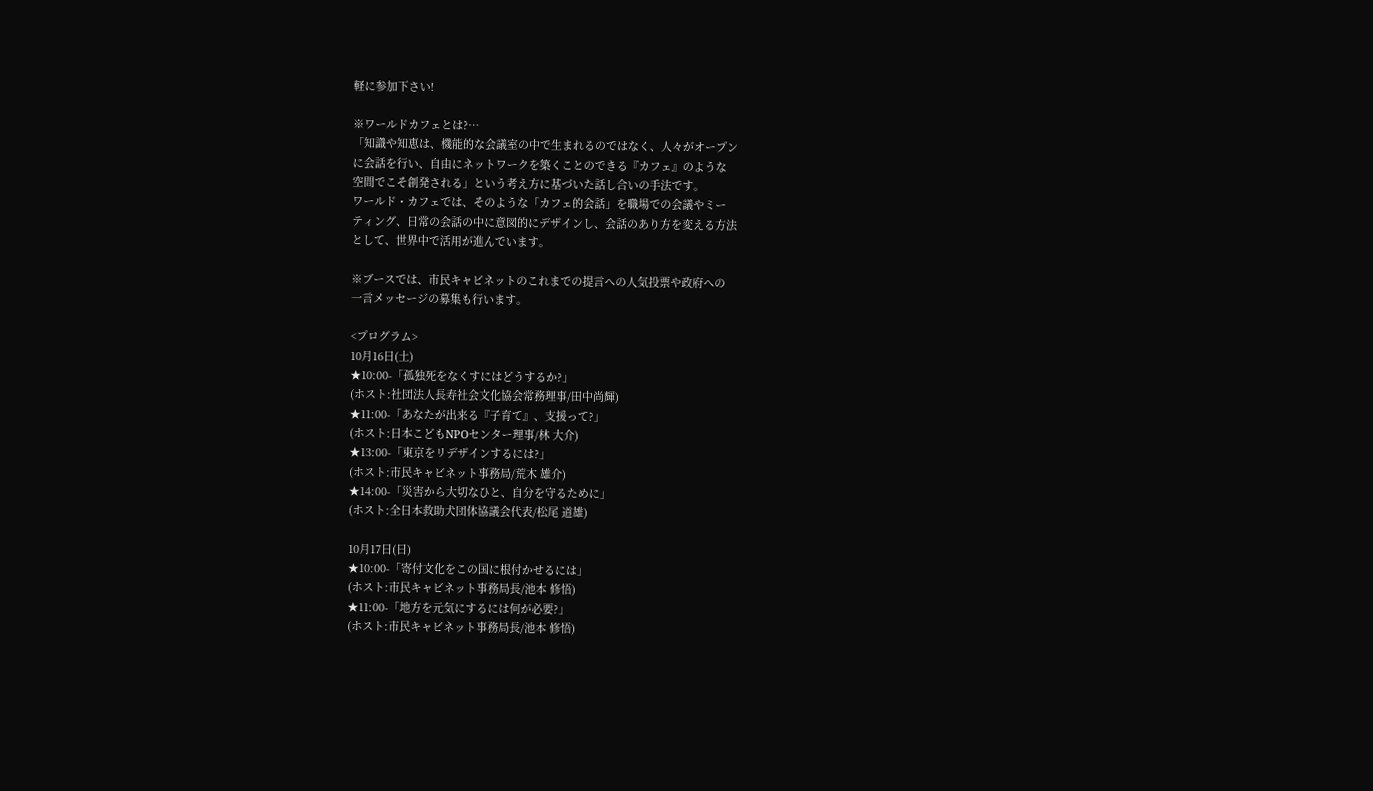軽に参加下さい!

※ワールドカフェとは?…
「知識や知恵は、機能的な会議室の中で生まれるのではなく、人々がオープン
に会話を行い、自由にネットワークを築くことのできる『カフェ』のような
空間でこそ創発される」という考え方に基づいた話し合いの手法です。
ワールド・カフェでは、そのような「カフェ的会話」を職場での会議やミー
ティング、日常の会話の中に意図的にデザインし、会話のあり方を変える方法
として、世界中で活用が進んでいます。

※ブースでは、市民キャビネットのこれまでの提言への人気投票や政府への
一言メッセージの募集も行います。

<プログラム>
10月16日(土)
★10:00-「孤独死をなくすにはどうするか?」
(ホスト:社団法人長寿社会文化協会常務理事/田中尚輝)
★11:00-「あなたが出来る『子育て』、支援って?」
(ホスト:日本こどもNPOセンター理事/林 大介)
★13:00-「東京をリデザインするには?」
(ホスト:市民キャビネット事務局/荒木 雄介)
★14:00-「災害から大切なひと、自分を守るために」
(ホスト:全日本救助犬団体協議会代表/松尾 道雄)

10月17日(日)
★10:00-「寄付文化をこの国に根付かせるには」
(ホスト:市民キャビネット事務局長/池本 修悟)
★11:00-「地方を元気にするには何が必要?」
(ホスト:市民キャビネット事務局長/池本 修悟)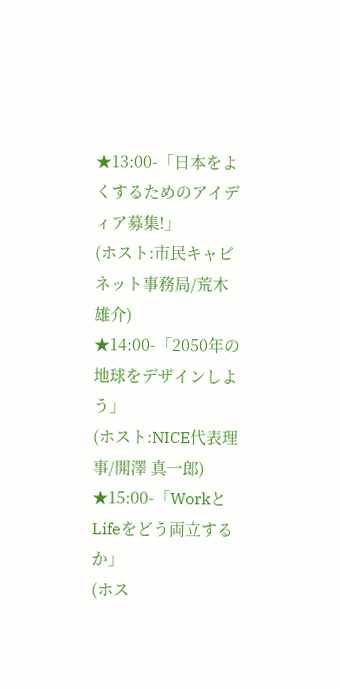★13:00-「日本をよくするためのアイディア募集!」
(ホスト:市民キャビネット事務局/荒木 雄介)
★14:00-「2050年の地球をデザインしよう」
(ホスト:NICE代表理事/開澤 真一郎)
★15:00-「WorkとLifeをどう両立するか」
(ホス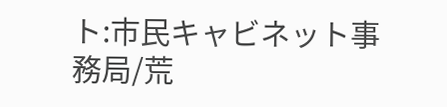ト:市民キャビネット事務局/荒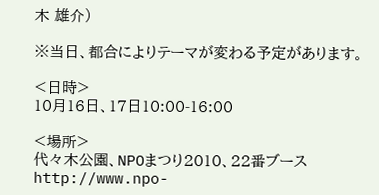木 雄介)

※当日、都合によりテーマが変わる予定があります。

<日時>
10月16日、17日10:00-16:00

<場所>
代々木公園、NPOまつり2010、22番ブース
http://www.npo-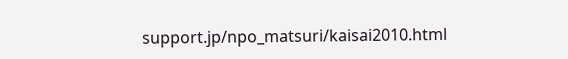support.jp/npo_matsuri/kaisai2010.html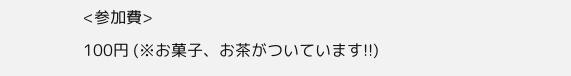<参加費>
100円 (※お菓子、お茶がついています!!)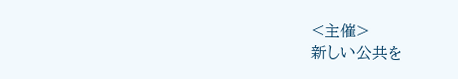<主催>
新しい公共を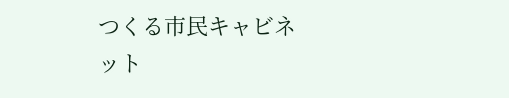つくる市民キャビネット